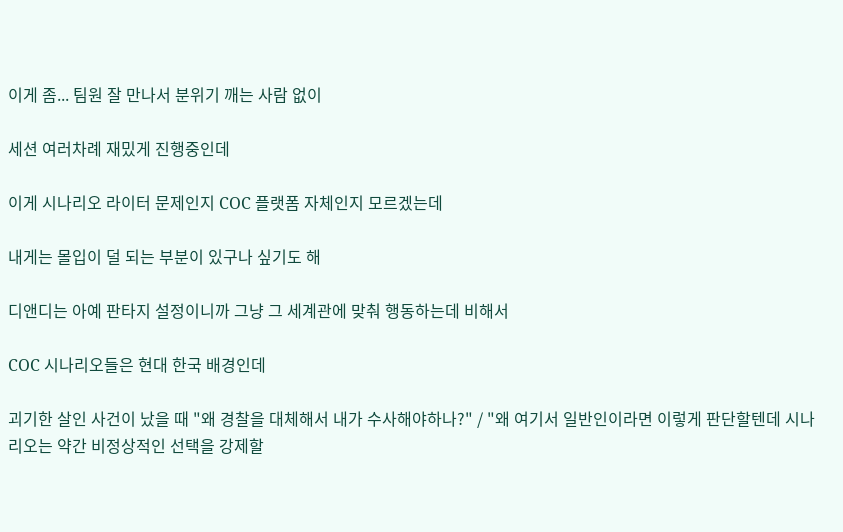이게 좀... 팀원 잘 만나서 분위기 깨는 사람 없이

세션 여러차례 재밌게 진행중인데

이게 시나리오 라이터 문제인지 COC 플랫폼 자체인지 모르겠는데

내게는 몰입이 덜 되는 부분이 있구나 싶기도 해

디앤디는 아예 판타지 설정이니까 그냥 그 세계관에 맞춰 행동하는데 비해서

COC 시나리오들은 현대 한국 배경인데

괴기한 살인 사건이 났을 때 "왜 경찰을 대체해서 내가 수사해야하나?" / "왜 여기서 일반인이라면 이렇게 판단할텐데 시나리오는 약간 비정상적인 선택을 강제할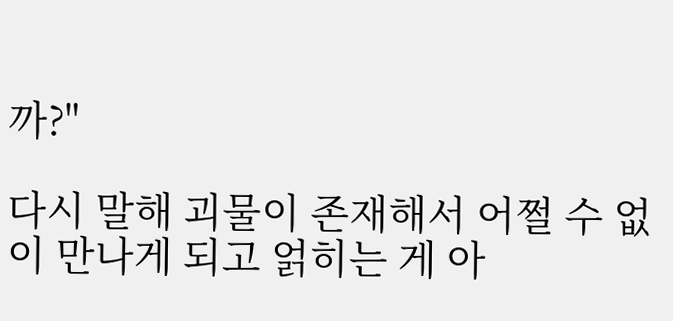까?"

다시 말해 괴물이 존재해서 어쩔 수 없이 만나게 되고 얽히는 게 아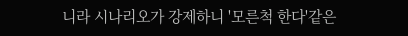니라 시나리오가 강제하니 '모른척 한다'같은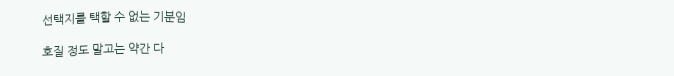선택지를 택할 수 없는 기분임

호질 정도 말고는 약간 다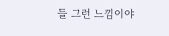들 그런 느낌이야